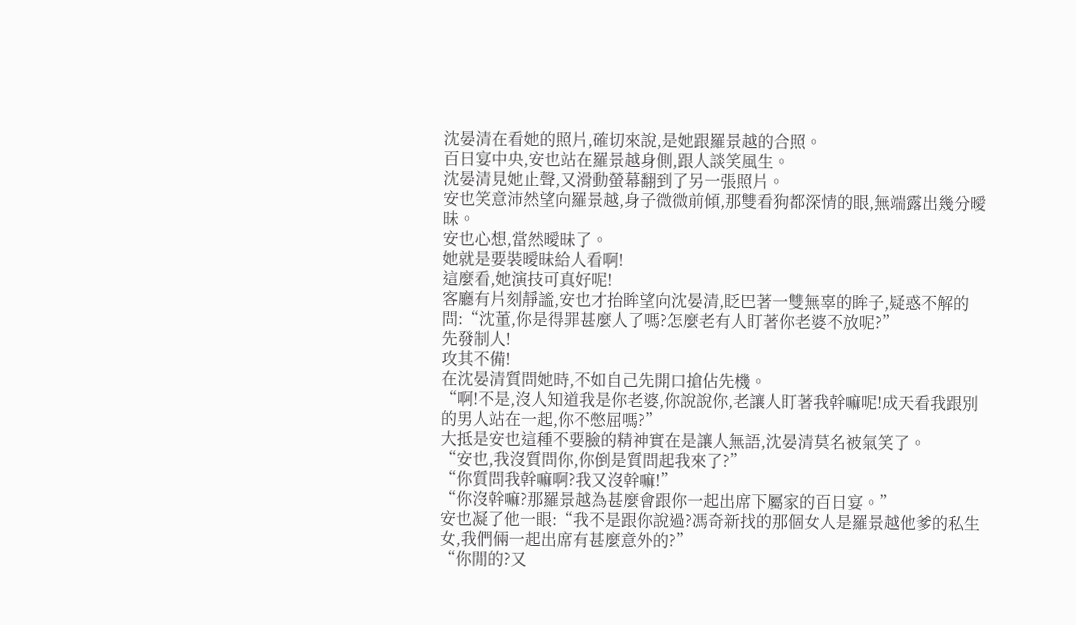沈晏清在看她的照片,確切來說,是她跟羅景越的合照。
百日宴中央,安也站在羅景越身側,跟人談笑風生。
沈晏清見她止聲,又滑動螢幕翻到了另一張照片。
安也笑意沛然望向羅景越,身子微微前傾,那雙看狗都深情的眼,無端露出幾分曖昧。
安也心想,當然曖昧了。
她就是要裝曖昧給人看啊!
這麼看,她演技可真好呢!
客廳有片刻靜謐,安也才抬眸望向沈晏清,眨巴著一雙無辜的眸子,疑惑不解的問:“沈董,你是得罪甚麼人了嗎?怎麼老有人盯著你老婆不放呢?”
先發制人!
攻其不備!
在沈晏清質問她時,不如自己先開口搶佔先機。
“啊!不是,沒人知道我是你老婆,你說說你,老讓人盯著我幹嘛呢!成天看我跟別的男人站在一起,你不憋屈嗎?”
大抵是安也這種不要臉的精神實在是讓人無語,沈晏清莫名被氣笑了。
“安也,我沒質問你,你倒是質問起我來了?”
“你質問我幹嘛啊?我又沒幹嘛!”
“你沒幹嘛?那羅景越為甚麼會跟你一起出席下屬家的百日宴。”
安也凝了他一眼:“我不是跟你說過?馮奇新找的那個女人是羅景越他爹的私生女,我們倆一起出席有甚麼意外的?”
“你閒的?又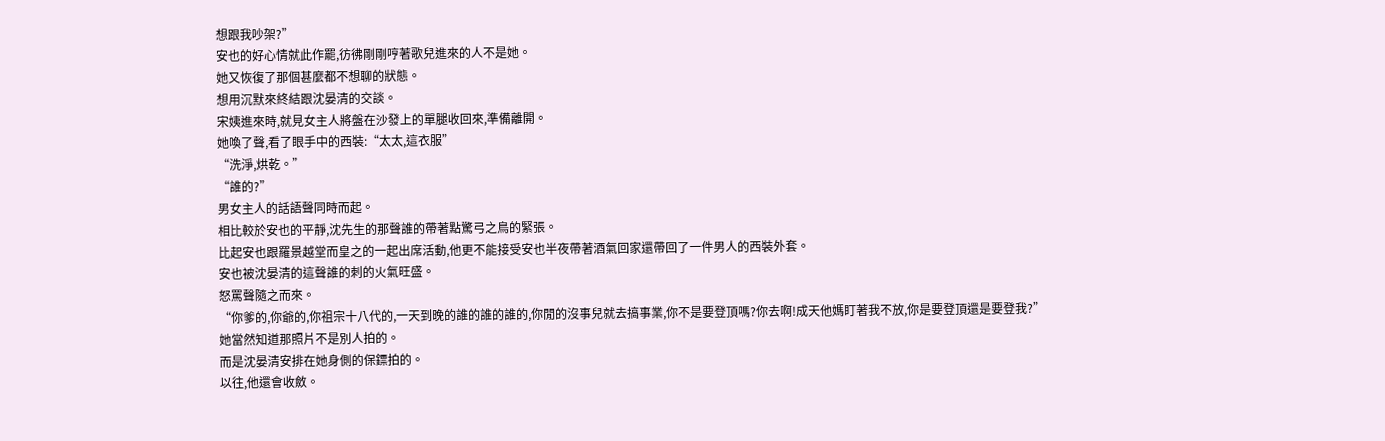想跟我吵架?”
安也的好心情就此作罷,彷彿剛剛哼著歌兒進來的人不是她。
她又恢復了那個甚麼都不想聊的狀態。
想用沉默來終結跟沈晏清的交談。
宋姨進來時,就見女主人將盤在沙發上的單腿收回來,準備離開。
她喚了聲,看了眼手中的西裝:“太太,這衣服”
“洗淨,烘乾。”
“誰的?”
男女主人的話語聲同時而起。
相比較於安也的平靜,沈先生的那聲誰的帶著點驚弓之鳥的緊張。
比起安也跟羅景越堂而皇之的一起出席活動,他更不能接受安也半夜帶著酒氣回家還帶回了一件男人的西裝外套。
安也被沈晏清的這聲誰的刺的火氣旺盛。
怒罵聲隨之而來。
“你爹的,你爺的,你祖宗十八代的,一天到晚的誰的誰的誰的,你閒的沒事兒就去搞事業,你不是要登頂嗎?你去啊!成天他媽盯著我不放,你是要登頂還是要登我?”
她當然知道那照片不是別人拍的。
而是沈晏清安排在她身側的保鏢拍的。
以往,他還會收斂。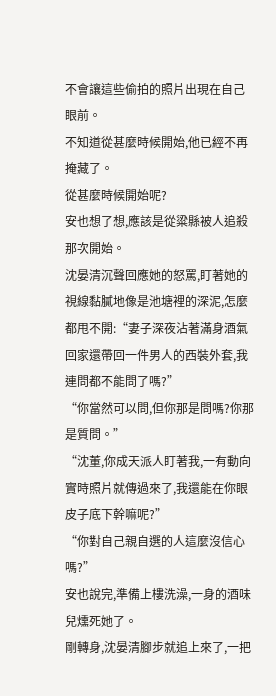不會讓這些偷拍的照片出現在自己眼前。
不知道從甚麼時候開始,他已經不再掩藏了。
從甚麼時候開始呢?
安也想了想,應該是從粱縣被人追殺那次開始。
沈晏清沉聲回應她的怒罵,盯著她的視線黏膩地像是池塘裡的深泥,怎麼都甩不開:“妻子深夜沾著滿身酒氣回家還帶回一件男人的西裝外套,我連問都不能問了嗎?”
“你當然可以問,但你那是問嗎?你那是質問。”
“沈董,你成天派人盯著我,一有動向實時照片就傳過來了,我還能在你眼皮子底下幹嘛呢?”
“你對自己親自選的人這麼沒信心嗎?”
安也說完,準備上樓洗澡,一身的酒味兒燻死她了。
剛轉身,沈晏清腳步就追上來了,一把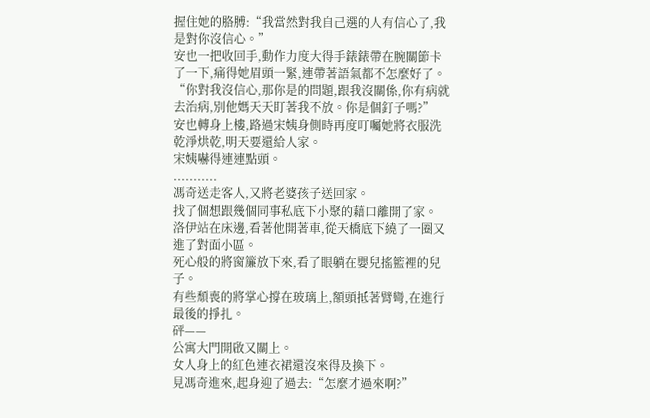握住她的胳膊:“我當然對我自己選的人有信心了,我是對你沒信心。”
安也一把收回手,動作力度大得手錶錶帶在腕關節卡了一下,痛得她眉頭一緊,連帶著語氣都不怎麼好了。
“你對我沒信心,那你是的問題,跟我沒關係,你有病就去治病,別他媽天天盯著我不放。你是個釘子嗎?”
安也轉身上樓,路過宋姨身側時再度叮囑她將衣服洗乾淨烘乾,明天要還給人家。
宋姨嚇得連連點頭。
...........
馮奇送走客人,又將老婆孩子送回家。
找了個想跟幾個同事私底下小聚的藉口離開了家。
洛伊站在床邊,看著他開著車,從天橋底下繞了一圈又進了對面小區。
死心般的將窗簾放下來,看了眼躺在嬰兒搖籃裡的兒子。
有些頹喪的將掌心撐在玻璃上,額頭抵著臂彎,在進行最後的掙扎。
砰——
公寓大門開啟又關上。
女人身上的紅色連衣裙還沒來得及換下。
見馮奇進來,起身迎了過去:“怎麼才過來啊?”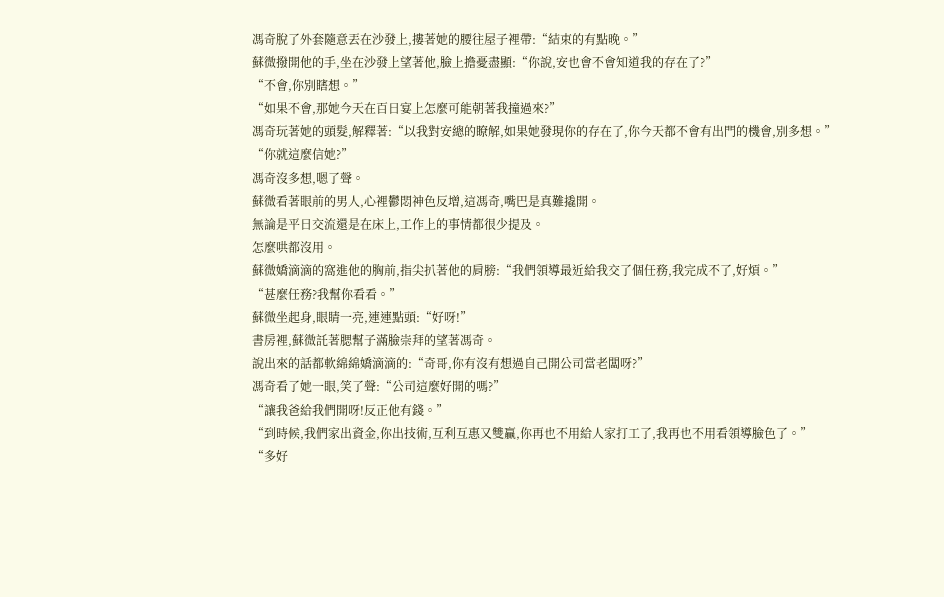馮奇脫了外套隨意丟在沙發上,摟著她的腰往屋子裡帶:“結束的有點晚。”
蘇微撥開他的手,坐在沙發上望著他,臉上擔憂盡顯:“你說,安也會不會知道我的存在了?”
“不會,你別瞎想。”
“如果不會,那她今天在百日宴上怎麼可能朝著我撞過來?”
馮奇玩著她的頭髮,解釋著:“以我對安總的瞭解,如果她發現你的存在了,你今天都不會有出門的機會,別多想。”
“你就這麼信她?”
馮奇沒多想,嗯了聲。
蘇微看著眼前的男人,心裡鬱悶神色反增,這馮奇,嘴巴是真難撬開。
無論是平日交流還是在床上,工作上的事情都很少提及。
怎麼哄都沒用。
蘇微嬌滴滴的窩進他的胸前,指尖扒著他的肩膀:“我們領導最近給我交了個任務,我完成不了,好煩。”
“甚麼任務?我幫你看看。”
蘇微坐起身,眼睛一亮,連連點頭:“好呀!”
書房裡,蘇微託著腮幫子滿臉崇拜的望著馮奇。
說出來的話都軟綿綿嬌滴滴的:“奇哥,你有沒有想過自己開公司當老闆呀?”
馮奇看了她一眼,笑了聲:“公司這麼好開的嗎?”
“讓我爸給我們開呀!反正他有錢。”
“到時候,我們家出資金,你出技術,互利互惠又雙贏,你再也不用給人家打工了,我再也不用看領導臉色了。”
“多好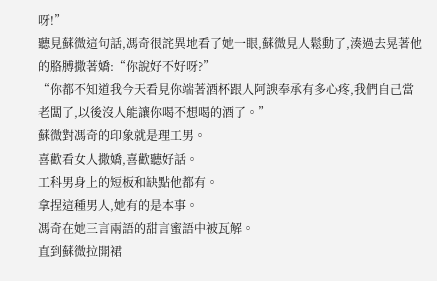呀!”
聽見蘇微這句話,馮奇很詫異地看了她一眼,蘇微見人鬆動了,湊過去晃著他的胳膊撒著嬌:“你說好不好呀?”
“你都不知道我今天看見你端著酒杯跟人阿諛奉承有多心疼,我們自己當老闆了,以後沒人能讓你喝不想喝的酒了。”
蘇微對馮奇的印象就是理工男。
喜歡看女人撒嬌,喜歡聽好話。
工科男身上的短板和缺點他都有。
拿捏這種男人,她有的是本事。
馮奇在她三言兩語的甜言蜜語中被瓦解。
直到蘇微拉開裙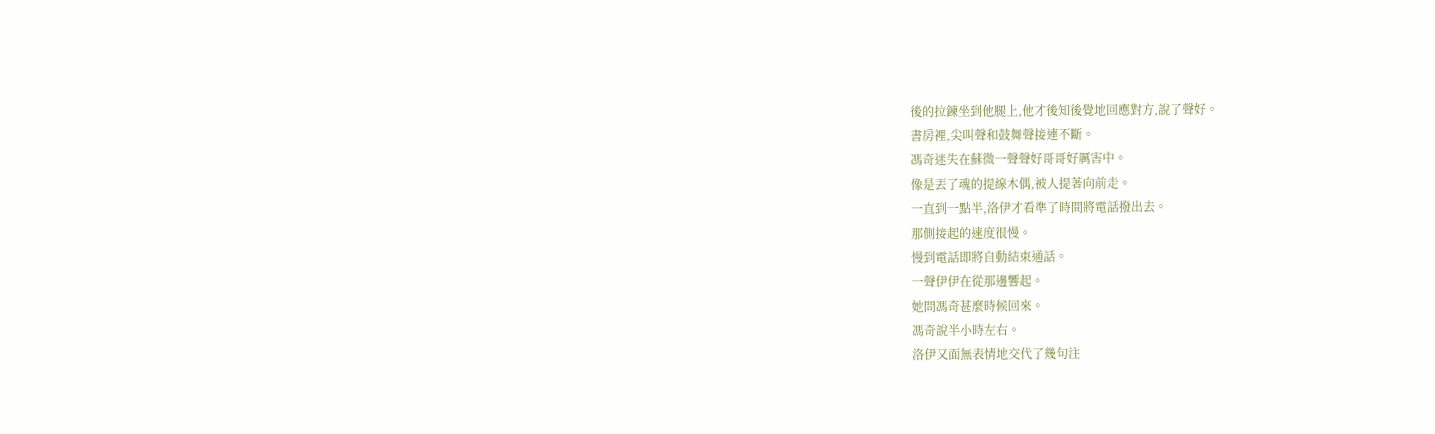後的拉鍊坐到他腿上,他才後知後覺地回應對方,說了聲好。
書房裡,尖叫聲和鼓舞聲接連不斷。
馮奇迷失在蘇微一聲聲好哥哥好厲害中。
像是丟了魂的提線木偶,被人提著向前走。
一直到一點半,洛伊才看準了時間將電話撥出去。
那側接起的速度很慢。
慢到電話即將自動結束通話。
一聲伊伊在從那邊響起。
她問馮奇甚麼時候回來。
馮奇說半小時左右。
洛伊又面無表情地交代了幾句注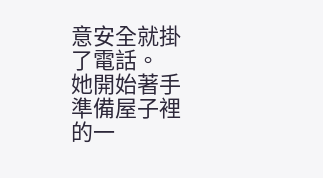意安全就掛了電話。
她開始著手準備屋子裡的一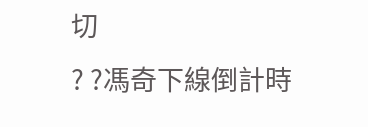切
? ?馮奇下線倒計時